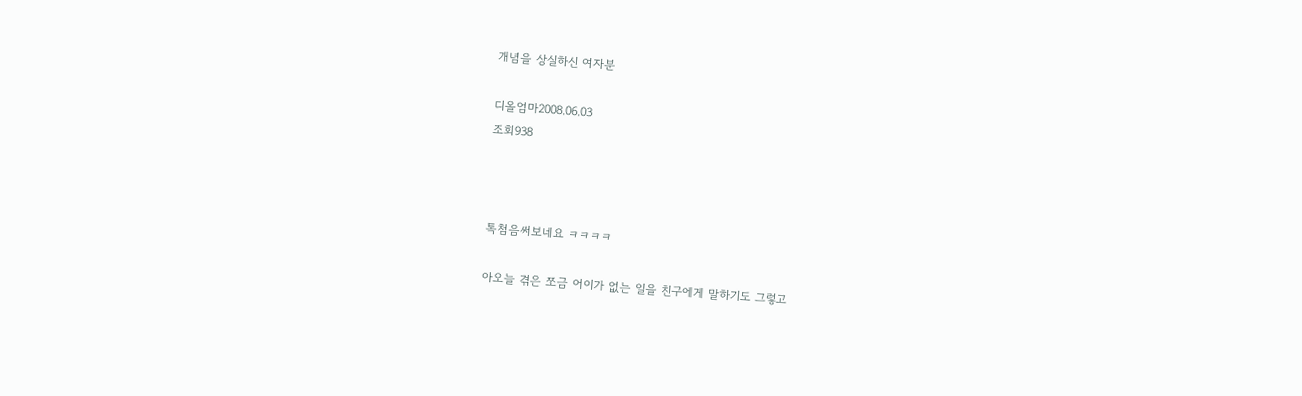개념을 상실하신 여자분

디올엄마2008.06.03
조회938



톡첨음써보네요 ㅋㅋㅋㅋ

아오늘 겪은 쪼금 어이가 없는 일을 친구에게 말하기도 그렇고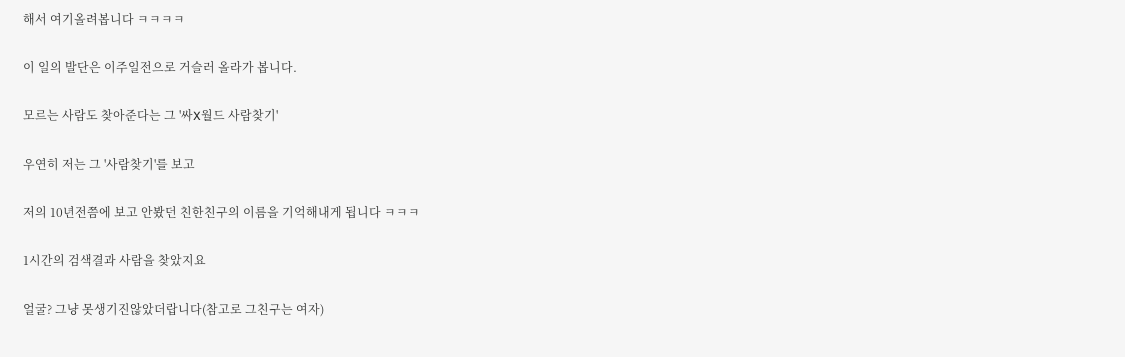해서 여기올려봅니다 ㅋㅋㅋㅋ

이 일의 발단은 이주일전으로 거슬러 올라가 봅니다.

모르는 사람도 찾아준다는 그 '싸X월드 사람찾기'

우연히 저는 그 '사람찾기'를 보고

저의 10년전쯤에 보고 안봤던 친한친구의 이름을 기억해내게 됩니다 ㅋㅋㅋ

1시간의 검색결과 사람을 찾았지요

얼굴? 그냥 못생기진않았더랍니다(참고로 그친구는 여자)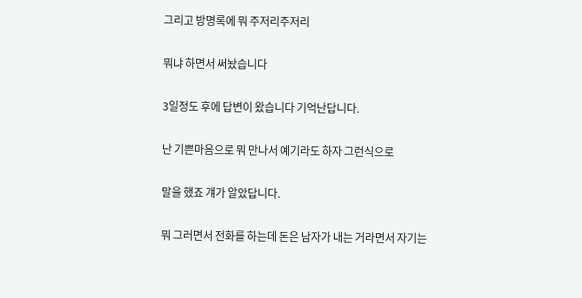그리고 방명록에 뭐 주저리주저리

뭐냐 하면서 써놨습니다

3일정도 후에 답변이 왔습니다 기억난답니다.

난 기쁜마음으로 뭐 만나서 예기라도 하자 그런식으로

말을 했죠 걔가 알았답니다.

뭐 그러면서 전화를 하는데 돈은 남자가 내는 거라면서 자기는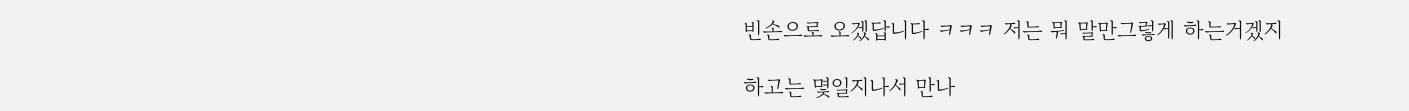빈손으로 오겠답니다 ㅋㅋㅋ 저는 뭐 말만그렇게 하는거겠지

하고는 몇일지나서 만나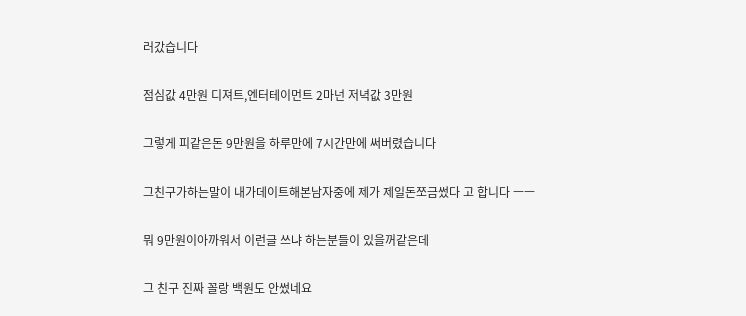러갔습니다

점심값 4만원 디져트,엔터테이먼트 2마넌 저녁값 3만원

그렇게 피같은돈 9만원을 하루만에 7시간만에 써버렸습니다

그친구가하는말이 내가데이트해본남자중에 제가 제일돈쪼금썼다 고 합니다 ㅡㅡ

뭐 9만원이아까워서 이런글 쓰냐 하는분들이 있을꺼같은데

그 친구 진짜 꼴랑 백원도 안썼네요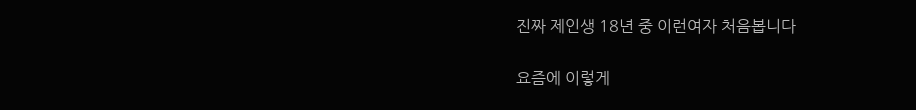진짜 제인생 18년 중 이런여자 처음봅니다

요즘에 이렇게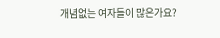개념없는 여자들이 많은가요?